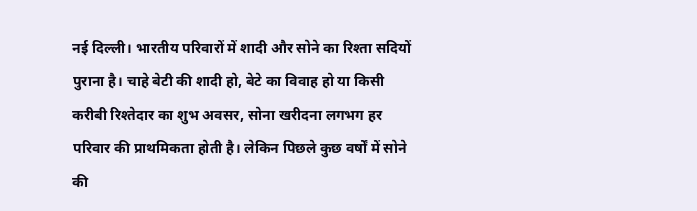नई दिल्ली। भारतीय परिवारों में शादी और सोने का रिश्ता सदियों पुराना है। चाहे बेटी की शादी हो, बेटे का विवाह हो या किसी करीबी रिश्तेदार का शुभ अवसर, सोना खरीदना लगभग हर परिवार की प्राथमिकता होती है। लेकिन पिछले कुछ वर्षों में सोने की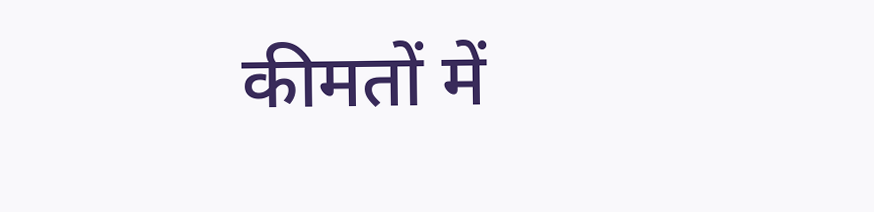कीमतों में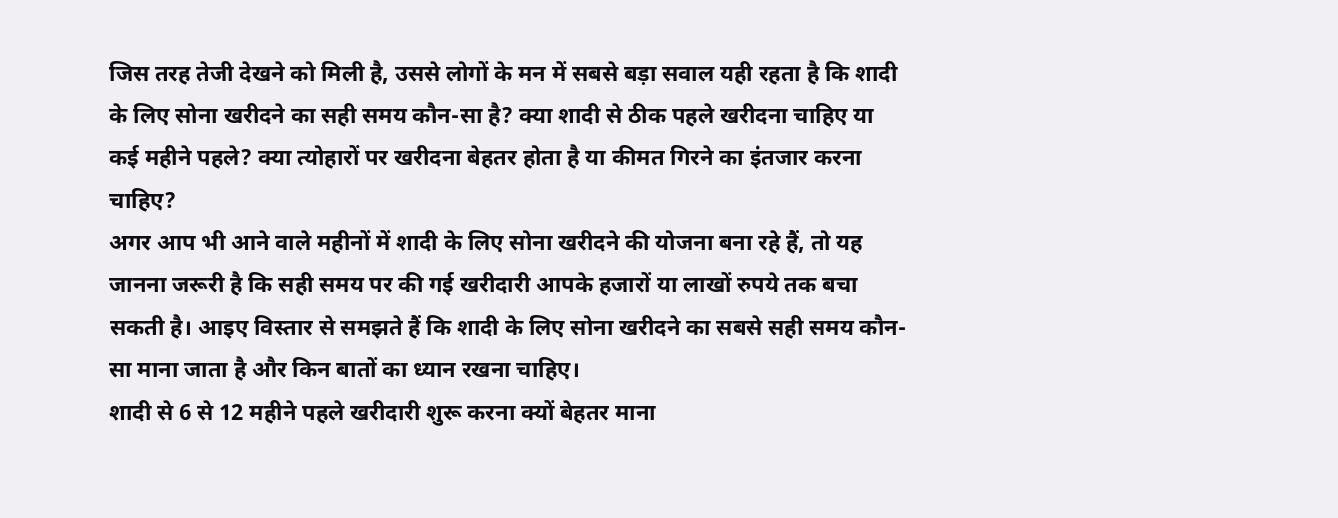जिस तरह तेजी देखने को मिली है, उससे लोगों के मन में सबसे बड़ा सवाल यही रहता है कि शादी के लिए सोना खरीदने का सही समय कौन-सा है? क्या शादी से ठीक पहले खरीदना चाहिए या कई महीने पहले? क्या त्योहारों पर खरीदना बेहतर होता है या कीमत गिरने का इंतजार करना चाहिए?
अगर आप भी आने वाले महीनों में शादी के लिए सोना खरीदने की योजना बना रहे हैं, तो यह जानना जरूरी है कि सही समय पर की गई खरीदारी आपके हजारों या लाखों रुपये तक बचा सकती है। आइए विस्तार से समझते हैं कि शादी के लिए सोना खरीदने का सबसे सही समय कौन-सा माना जाता है और किन बातों का ध्यान रखना चाहिए।
शादी से 6 से 12 महीने पहले खरीदारी शुरू करना क्यों बेहतर माना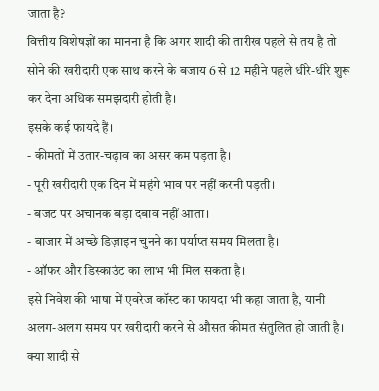जाता है?
वित्तीय विशेषज्ञों का मानना है कि अगर शादी की तारीख पहले से तय है तो सोने की खरीदारी एक साथ करने के बजाय 6 से 12 महीने पहले धीरे-धीरे शुरू कर देना अधिक समझदारी होती है।
इसके कई फायदे हैं।
- कीमतों में उतार-चढ़ाव का असर कम पड़ता है।
- पूरी खरीदारी एक दिन में महंगे भाव पर नहीं करनी पड़ती।
- बजट पर अचानक बड़ा दबाव नहीं आता।
- बाजार में अच्छे डिज़ाइन चुनने का पर्याप्त समय मिलता है।
- ऑफर और डिस्काउंट का लाभ भी मिल सकता है।
इसे निवेश की भाषा में एवरेज कॉस्ट का फायदा भी कहा जाता है, यानी अलग-अलग समय पर खरीदारी करने से औसत कीमत संतुलित हो जाती है।
क्या शादी से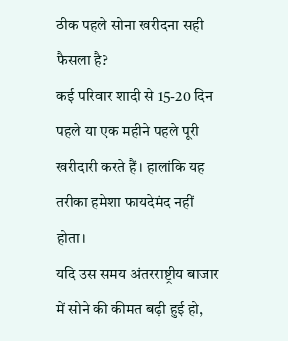ठीक पहले सोना खरीदना सही फैसला है?
कई परिवार शादी से 15-20 दिन पहले या एक महीने पहले पूरी खरीदारी करते हैं। हालांकि यह तरीका हमेशा फायदेमंद नहीं होता।
यदि उस समय अंतरराष्ट्रीय बाजार में सोने की कीमत बढ़ी हुई हो,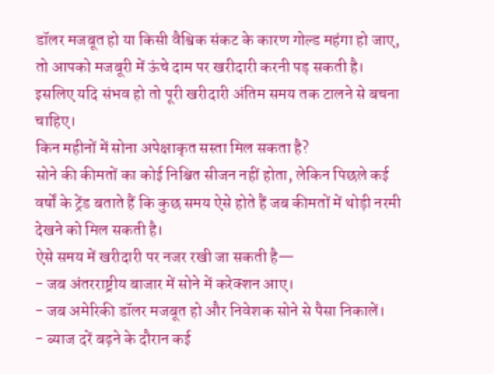डॉलर मजबूत हो या किसी वैश्विक संकट के कारण गोल्ड महंगा हो जाए, तो आपको मजबूरी में ऊंचे दाम पर खरीदारी करनी पड़ सकती है।
इसलिए यदि संभव हो तो पूरी खरीदारी अंतिम समय तक टालने से बचना चाहिए।
किन महीनों में सोना अपेक्षाकृत सस्ता मिल सकता है?
सोने की कीमतों का कोई निश्चित सीजन नहीं होता, लेकिन पिछले कई वर्षों के ट्रेंड बताते हैं कि कुछ समय ऐसे होते हैं जब कीमतों में थोड़ी नरमी देखने को मिल सकती है।
ऐसे समय में खरीदारी पर नजर रखी जा सकती है—
- जब अंतरराष्ट्रीय बाजार में सोने में करेक्शन आए।
- जब अमेरिकी डॉलर मजबूत हो और निवेशक सोने से पैसा निकालें।
- ब्याज दरें बढ़ने के दौरान कई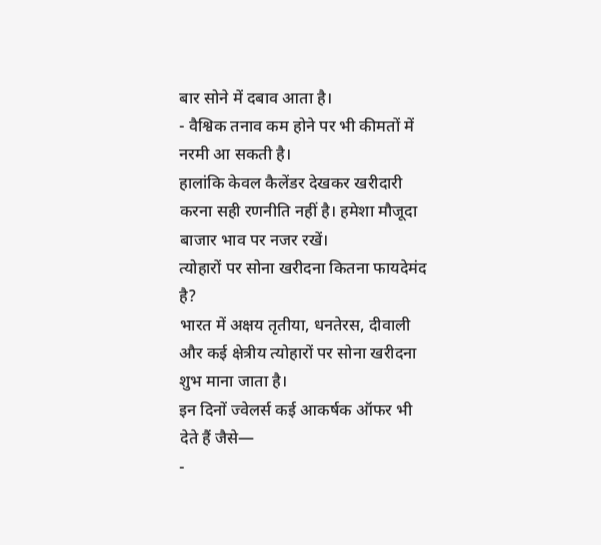बार सोने में दबाव आता है।
- वैश्विक तनाव कम होने पर भी कीमतों में नरमी आ सकती है।
हालांकि केवल कैलेंडर देखकर खरीदारी करना सही रणनीति नहीं है। हमेशा मौजूदा बाजार भाव पर नजर रखें।
त्योहारों पर सोना खरीदना कितना फायदेमंद है?
भारत में अक्षय तृतीया, धनतेरस, दीवाली और कई क्षेत्रीय त्योहारों पर सोना खरीदना शुभ माना जाता है।
इन दिनों ज्वेलर्स कई आकर्षक ऑफर भी देते हैं जैसे—
-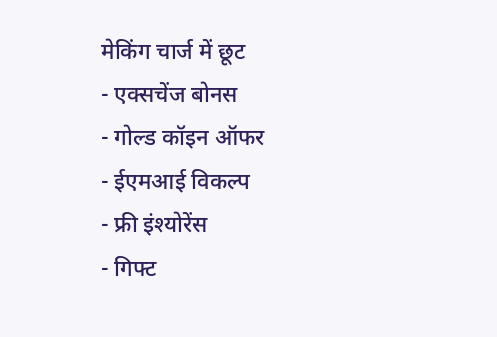मेकिंग चार्ज में छूट
- एक्सचेंज बोनस
- गोल्ड कॉइन ऑफर
- ईएमआई विकल्प
- फ्री इंश्योरेंस
- गिफ्ट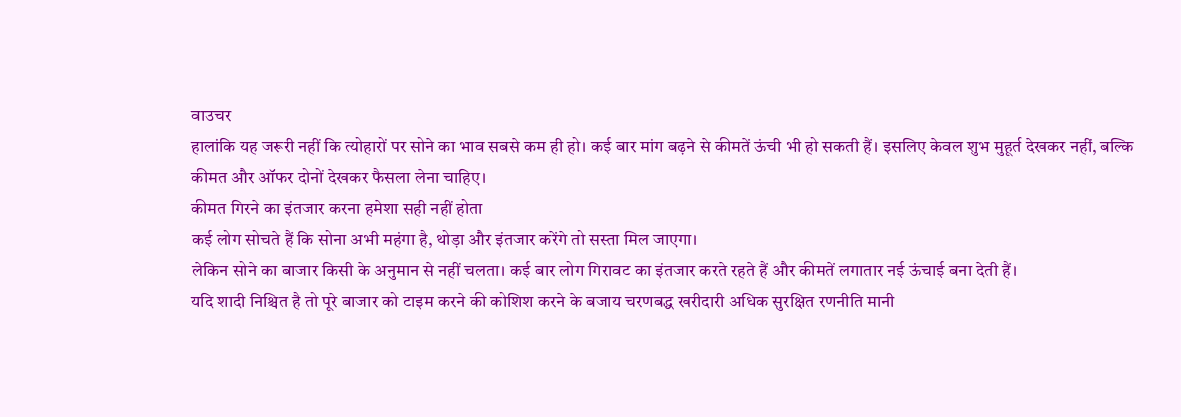वाउचर
हालांकि यह जरूरी नहीं कि त्योहारों पर सोने का भाव सबसे कम ही हो। कई बार मांग बढ़ने से कीमतें ऊंची भी हो सकती हैं। इसलिए केवल शुभ मुहूर्त देखकर नहीं, बल्कि कीमत और ऑफर दोनों देखकर फैसला लेना चाहिए।
कीमत गिरने का इंतजार करना हमेशा सही नहीं होता
कई लोग सोचते हैं कि सोना अभी महंगा है, थोड़ा और इंतजार करेंगे तो सस्ता मिल जाएगा।
लेकिन सोने का बाजार किसी के अनुमान से नहीं चलता। कई बार लोग गिरावट का इंतजार करते रहते हैं और कीमतें लगातार नई ऊंचाई बना देती हैं।
यदि शादी निश्चित है तो पूरे बाजार को टाइम करने की कोशिश करने के बजाय चरणबद्ध खरीदारी अधिक सुरक्षित रणनीति मानी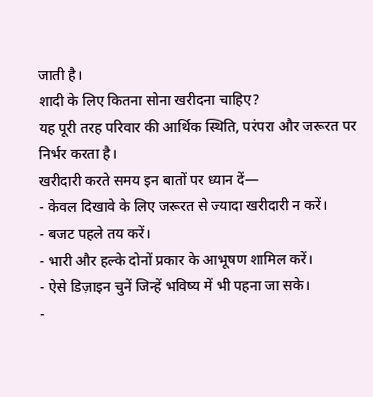जाती है।
शादी के लिए कितना सोना खरीदना चाहिए?
यह पूरी तरह परिवार की आर्थिक स्थिति, परंपरा और जरूरत पर निर्भर करता है।
खरीदारी करते समय इन बातों पर ध्यान दें—
- केवल दिखावे के लिए जरूरत से ज्यादा खरीदारी न करें।
- बजट पहले तय करें।
- भारी और हल्के दोनों प्रकार के आभूषण शामिल करें।
- ऐसे डिज़ाइन चुनें जिन्हें भविष्य में भी पहना जा सके।
-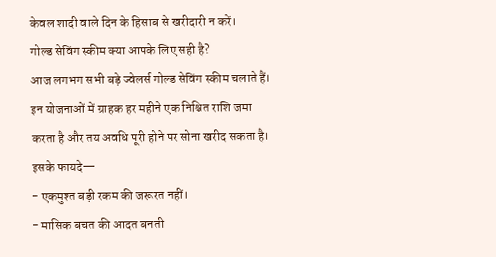केवल शादी वाले दिन के हिसाब से खरीदारी न करें।
गोल्ड सेविंग स्कीम क्या आपके लिए सही है?
आज लगभग सभी बड़े ज्वेलर्स गोल्ड सेविंग स्कीम चलाते हैं।
इन योजनाओं में ग्राहक हर महीने एक निश्चित राशि जमा करता है और तय अवधि पूरी होने पर सोना खरीद सकता है।
इसके फायदे—
- एकमुश्त बड़ी रकम की जरूरत नहीं।
- मासिक बचत की आदत बनती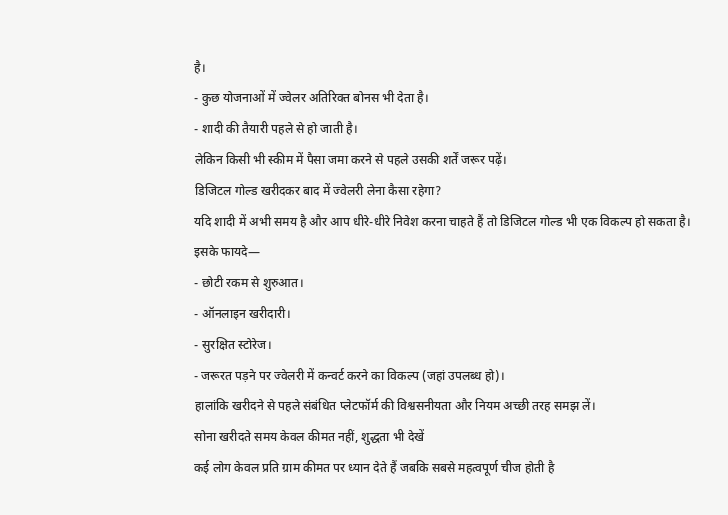है।
- कुछ योजनाओं में ज्वेलर अतिरिक्त बोनस भी देता है।
- शादी की तैयारी पहले से हो जाती है।
लेकिन किसी भी स्कीम में पैसा जमा करने से पहले उसकी शर्तें जरूर पढ़ें।
डिजिटल गोल्ड खरीदकर बाद में ज्वेलरी लेना कैसा रहेगा?
यदि शादी में अभी समय है और आप धीरे-धीरे निवेश करना चाहते हैं तो डिजिटल गोल्ड भी एक विकल्प हो सकता है।
इसके फायदे—
- छोटी रकम से शुरुआत।
- ऑनलाइन खरीदारी।
- सुरक्षित स्टोरेज।
- जरूरत पड़ने पर ज्वेलरी में कन्वर्ट करने का विकल्प (जहां उपलब्ध हो)।
हालांकि खरीदने से पहले संबंधित प्लेटफॉर्म की विश्वसनीयता और नियम अच्छी तरह समझ लें।
सोना खरीदते समय केवल कीमत नहीं, शुद्धता भी देखें
कई लोग केवल प्रति ग्राम कीमत पर ध्यान देते हैं जबकि सबसे महत्वपूर्ण चीज होती है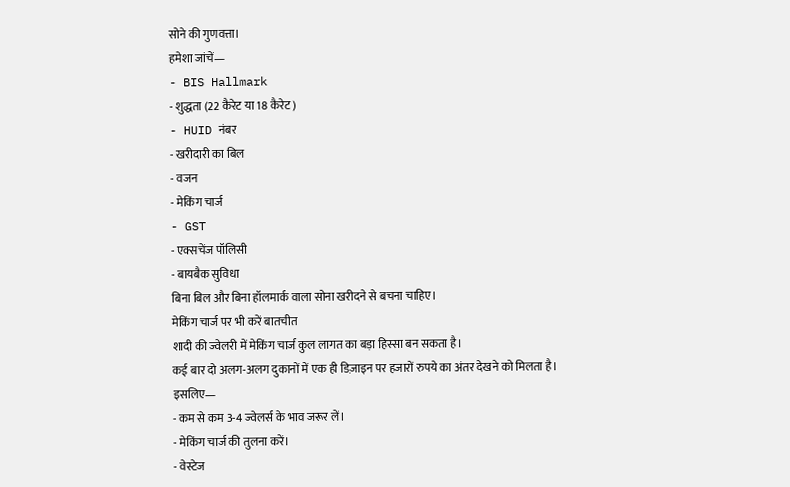सोने की गुणवत्ता।
हमेशा जांचें—
- BIS Hallmark
- शुद्धता (22 कैरेट या 18 कैरेट)
- HUID नंबर
- खरीदारी का बिल
- वजन
- मेकिंग चार्ज
- GST
- एक्सचेंज पॉलिसी
- बायबैक सुविधा
बिना बिल और बिना हॉलमार्क वाला सोना खरीदने से बचना चाहिए।
मेकिंग चार्ज पर भी करें बातचीत
शादी की ज्वेलरी में मेकिंग चार्ज कुल लागत का बड़ा हिस्सा बन सकता है।
कई बार दो अलग-अलग दुकानों में एक ही डिज़ाइन पर हजारों रुपये का अंतर देखने को मिलता है।
इसलिए—
- कम से कम 3-4 ज्वेलर्स के भाव जरूर लें।
- मेकिंग चार्ज की तुलना करें।
- वेस्टेज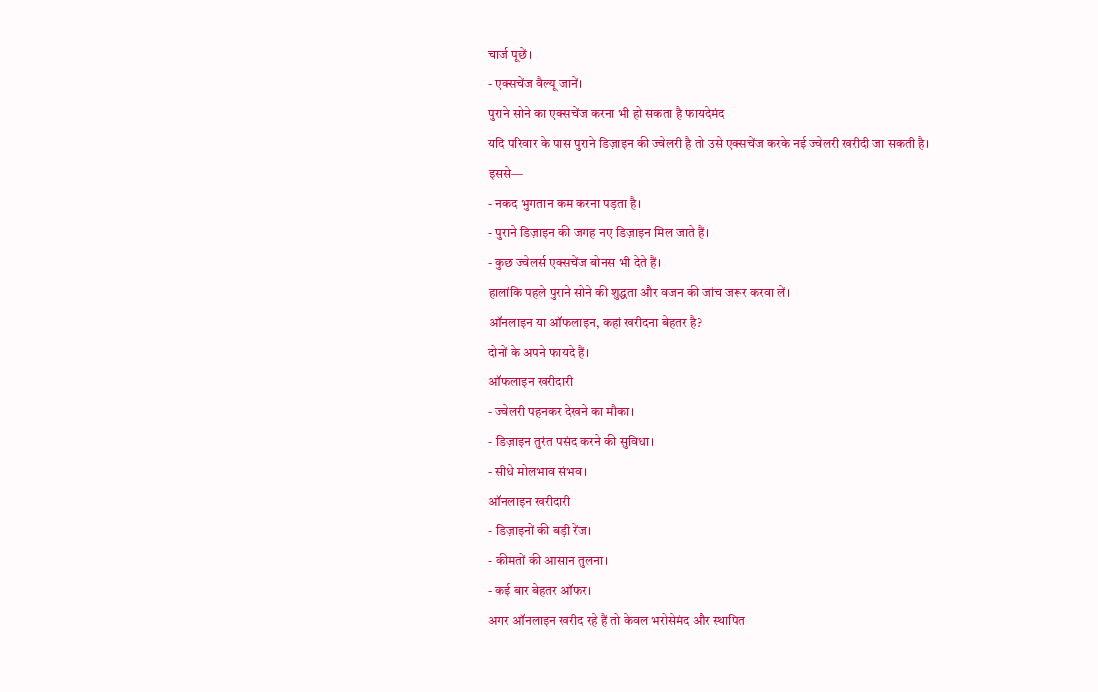चार्ज पूछें।
- एक्सचेंज वैल्यू जानें।
पुराने सोने का एक्सचेंज करना भी हो सकता है फायदेमंद
यदि परिवार के पास पुराने डिज़ाइन की ज्वेलरी है तो उसे एक्सचेंज करके नई ज्वेलरी खरीदी जा सकती है।
इससे—
- नकद भुगतान कम करना पड़ता है।
- पुराने डिज़ाइन की जगह नए डिज़ाइन मिल जाते हैं।
- कुछ ज्वेलर्स एक्सचेंज बोनस भी देते हैं।
हालांकि पहले पुराने सोने की शुद्धता और वजन की जांच जरूर करवा लें।
ऑनलाइन या ऑफलाइन, कहां खरीदना बेहतर है?
दोनों के अपने फायदे हैं।
ऑफलाइन खरीदारी
- ज्वेलरी पहनकर देखने का मौका।
- डिज़ाइन तुरंत पसंद करने की सुविधा।
- सीधे मोलभाव संभव।
ऑनलाइन खरीदारी
- डिज़ाइनों की बड़ी रेंज।
- कीमतों की आसान तुलना।
- कई बार बेहतर ऑफर।
अगर ऑनलाइन खरीद रहे हैं तो केवल भरोसेमंद और स्थापित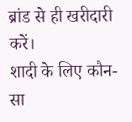ब्रांड से ही खरीदारी करें।
शादी के लिए कौन-सा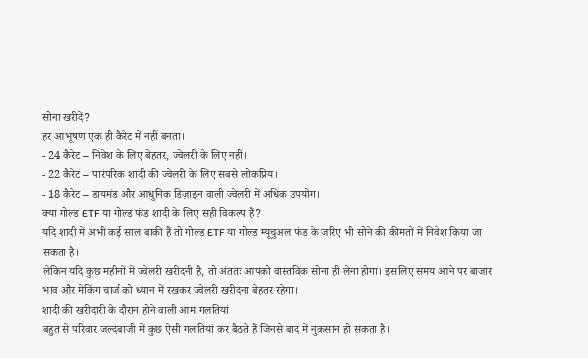सोना खरीदें?
हर आभूषण एक ही कैरेट में नहीं बनता।
- 24 कैरेट – निवेश के लिए बेहतर, ज्वेलरी के लिए नहीं।
- 22 कैरेट – पारंपरिक शादी की ज्वेलरी के लिए सबसे लोकप्रिय।
- 18 कैरेट – डायमंड और आधुनिक डिज़ाइन वाली ज्वेलरी में अधिक उपयोग।
क्या गोल्ड ETF या गोल्ड फंड शादी के लिए सही विकल्प हैं?
यदि शादी में अभी कई साल बाकी हैं तो गोल्ड ETF या गोल्ड म्यूचुअल फंड के जरिए भी सोने की कीमतों में निवेश किया जा सकता है।
लेकिन यदि कुछ महीनों में ज्वेलरी खरीदनी है, तो अंततः आपको वास्तविक सोना ही लेना होगा। इसलिए समय आने पर बाजार भाव और मेकिंग चार्ज को ध्यान में रखकर ज्वेलरी खरीदना बेहतर रहेगा।
शादी की खरीदारी के दौरान होने वाली आम गलतियां
बहुत से परिवार जल्दबाजी में कुछ ऐसी गलतियां कर बैठते हैं जिनसे बाद में नुकसान हो सकता है।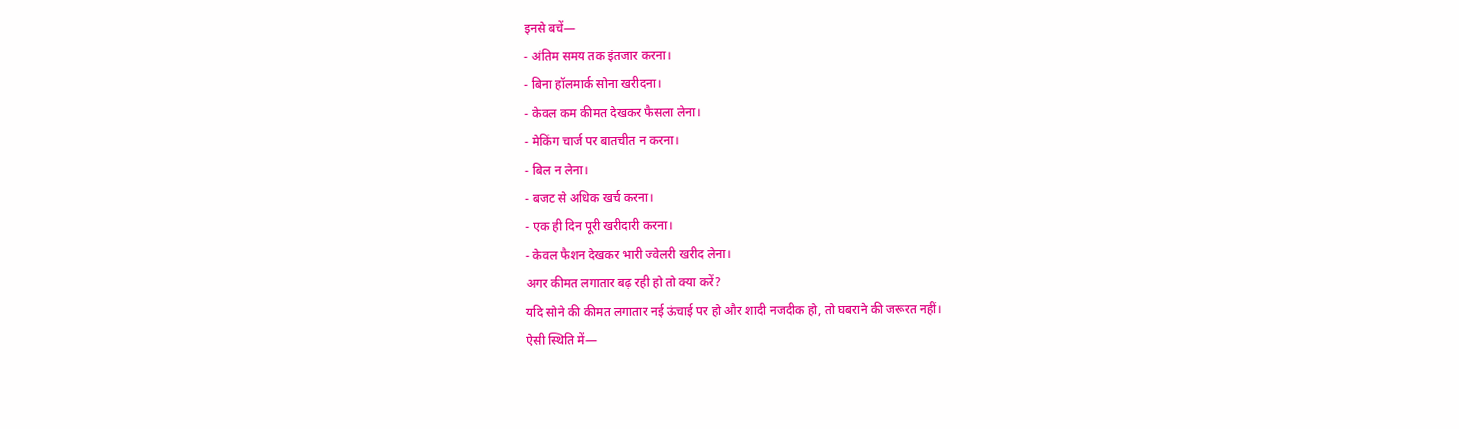इनसे बचें—
- अंतिम समय तक इंतजार करना।
- बिना हॉलमार्क सोना खरीदना।
- केवल कम कीमत देखकर फैसला लेना।
- मेकिंग चार्ज पर बातचीत न करना।
- बिल न लेना।
- बजट से अधिक खर्च करना।
- एक ही दिन पूरी खरीदारी करना।
- केवल फैशन देखकर भारी ज्वेलरी खरीद लेना।
अगर कीमत लगातार बढ़ रही हो तो क्या करें?
यदि सोने की कीमत लगातार नई ऊंचाई पर हो और शादी नजदीक हो, तो घबराने की जरूरत नहीं।
ऐसी स्थिति में—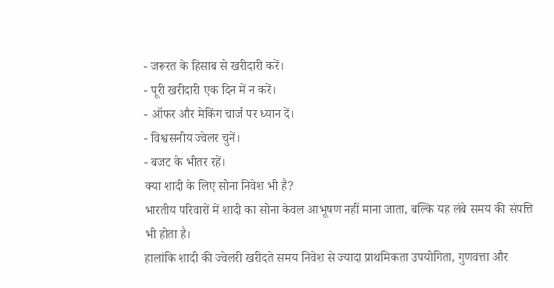- जरूरत के हिसाब से खरीदारी करें।
- पूरी खरीदारी एक दिन में न करें।
- ऑफर और मेकिंग चार्ज पर ध्यान दें।
- विश्वसनीय ज्वेलर चुनें।
- बजट के भीतर रहें।
क्या शादी के लिए सोना निवेश भी है?
भारतीय परिवारों में शादी का सोना केवल आभूषण नहीं माना जाता, बल्कि यह लंबे समय की संपत्ति भी होता है।
हालांकि शादी की ज्वेलरी खरीदते समय निवेश से ज्यादा प्राथमिकता उपयोगिता, गुणवत्ता और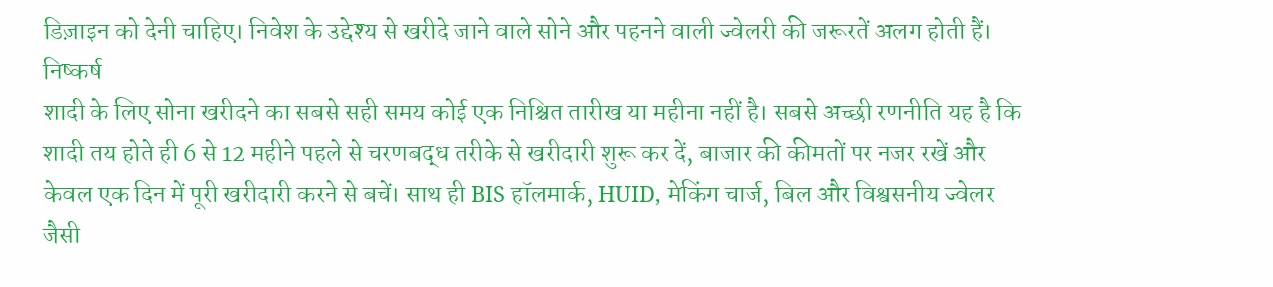डिज़ाइन को देनी चाहिए। निवेश के उद्देश्य से खरीदे जाने वाले सोने और पहनने वाली ज्वेलरी की जरूरतें अलग होती हैं।
निष्कर्ष
शादी के लिए सोना खरीदने का सबसे सही समय कोई एक निश्चित तारीख या महीना नहीं है। सबसे अच्छी रणनीति यह है कि शादी तय होते ही 6 से 12 महीने पहले से चरणबद्ध तरीके से खरीदारी शुरू कर दें, बाजार की कीमतों पर नजर रखें और केवल एक दिन में पूरी खरीदारी करने से बचें। साथ ही BIS हॉलमार्क, HUID, मेकिंग चार्ज, बिल और विश्वसनीय ज्वेलर जैसी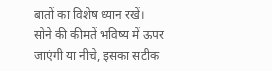बातों का विशेष ध्यान रखें।
सोने की कीमतें भविष्य में ऊपर जाएंगी या नीचे, इसका सटीक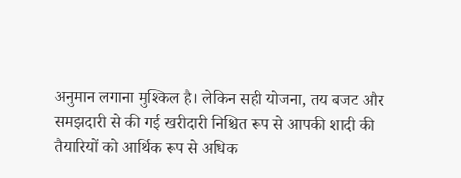अनुमान लगाना मुश्किल है। लेकिन सही योजना, तय बजट और समझदारी से की गई खरीदारी निश्चित रूप से आपकी शादी की तैयारियों को आर्थिक रूप से अधिक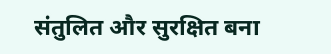संतुलित और सुरक्षित बना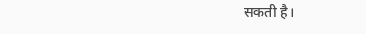सकती है।